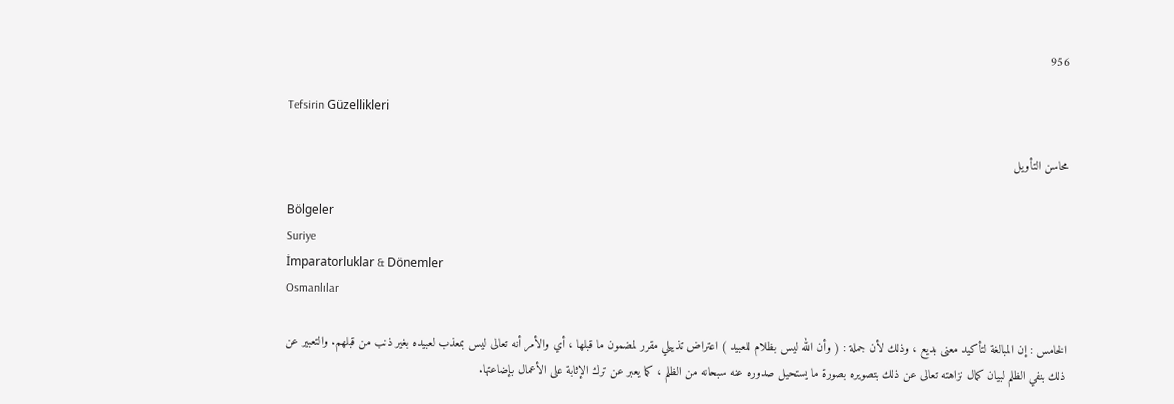956

Tefsirin Güzellikleri

محاسن التأويل

Bölgeler
Suriye
İmparatorluklar & Dönemler
Osmanlılar

الخامس : إن المبالغة لتأكيد معنى بديع ، وذلك لأن جملة : ( وأن الله ليس بظلام للعبيد ) اعتراض تذييلي مقرر لمضمون ما قبلها ، أي والأمر أنه تعالى ليس بمعذب لعبيده بغير ذنب من قبلهم. والتعبير عن ذلك بنفي الظلم لبيان كمال نزاهته تعالى عن ذلك بتصويره بصورة ما يستحيل صدوره عنه سبحانه من الظلم ، كما يعبر عن ترك الإثابة على الأعمال بإضاعتها.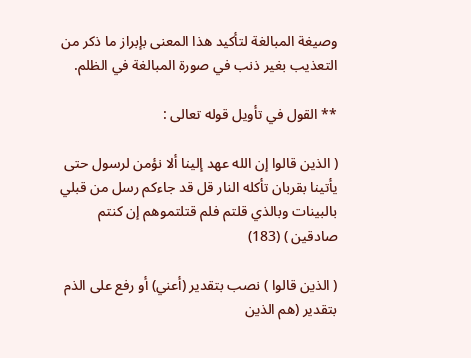وصيغة المبالغة لتأكيد هذا المعنى بإبراز ما ذكر من التعذيب بغير ذنب في صورة المبالغة في الظلم.

** القول في تأويل قوله تعالى :

( الذين قالوا إن الله عهد إلينا ألا نؤمن لرسول حتى يأتينا بقربان تأكله النار قل قد جاءكم رسل من قبلي بالبينات وبالذي قلتم فلم قتلتموهم إن كنتم صادقين ) (183)

( الذين قالوا ) نصب بتقدير (أعني) أو رفع على الذم بتقدير (هم الذين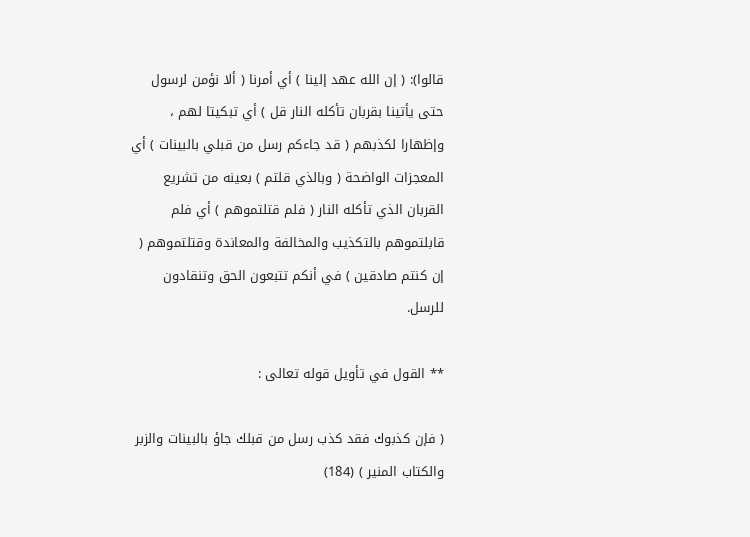قالوا): ( إن الله عهد إلينا ) أي أمرنا ( ألا نؤمن لرسول حتى يأتينا بقربان تأكله النار قل ) أي تبكيتا لهم ، وإظهارا لكذبهم ( قد جاءكم رسل من قبلي بالبينات ) أي المعجزات الواضحة ( وبالذي قلتم ) بعينه من تشريع القربان الذي تأكله النار ( فلم قتلتموهم ) أي فلم قابلتموهم بالتكذيب والمخالفة والمعاندة وقتلتموهم ( إن كنتم صادقين ) في أنكم تتبعون الحق وتنقادون للرسل.

** القول في تأويل قوله تعالى :

( فإن كذبوك فقد كذب رسل من قبلك جاؤ بالبينات والزبر والكتاب المنير ) (184)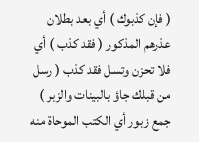( فإن كذبوك ) أي بعد بطلان عذرهم المذكور ( فقد كذب ) أي فلا تحزن وتسل فقد كذب ( رسل من قبلك جاؤ بالبينات والزبر ) جمع زبور أي الكتب الموحاة منه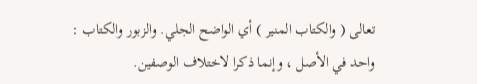تعالى ( والكتاب المنير ) أي الواضح الجلي. والزبور والكتاب : واحد في الأصل ، وإنما ذكرا لاختلاف الوصفين.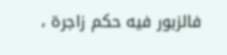فالزبور فيه حكم زاجرة ،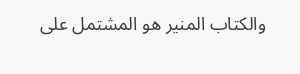والكتاب المنير هو المشتمل على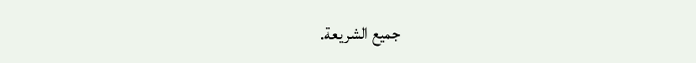جميع الشريعة.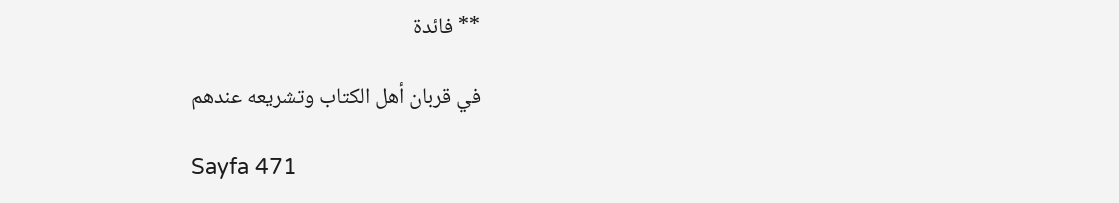** فائدة

في قربان أهل الكتاب وتشريعه عندهم

Sayfa 471